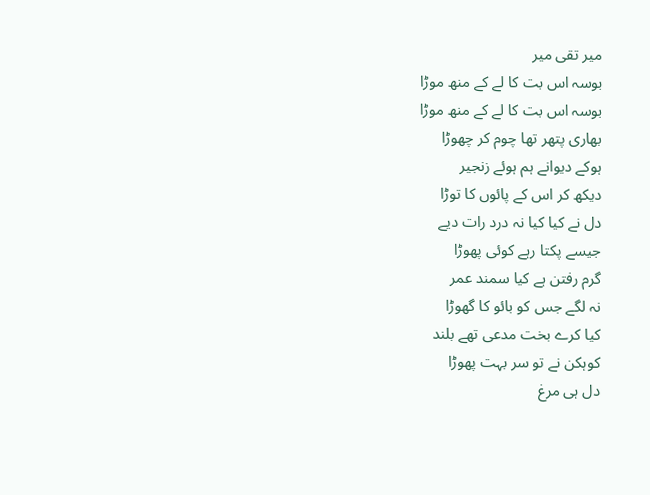میر تقی میر
بوسہ اس بت کا لے کے منھ موڑا
بوسہ اس بت کا لے کے منھ موڑا
بھاری پتھر تھا چوم کر چھوڑا
ہوکے دیوانے ہم ہوئے زنجیر
دیکھ کر اس کے پائوں کا توڑا
دل نے کیا کیا نہ درد رات دیے
جیسے پکتا رہے کوئی پھوڑا
گرم رفتن ہے کیا سمند عمر
نہ لگے جس کو بائو کا گھوڑا
کیا کرے بخت مدعی تھے بلند
کوہکن نے تو سر بہت پھوڑا
دل ہی مرغ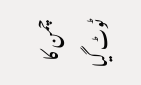چمن کا ٹوٹ گیا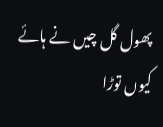پھول گل چیں نے ہائے کیوں توڑا